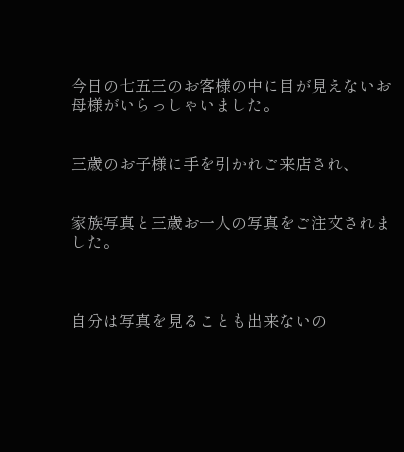今日の七五三のお客様の中に目が見えないお母様がいらっしゃいました。


三歳のお子様に手を引かれご来店され、


家族写真と三歳お一人の写真をご注文されました。



自分は写真を見ることも出来ないの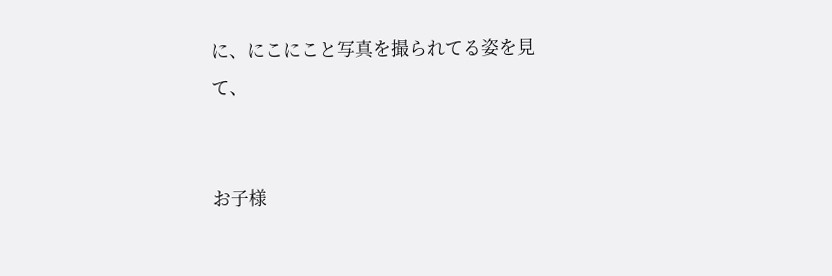に、にこにこと写真を撮られてる姿を見て、


お子様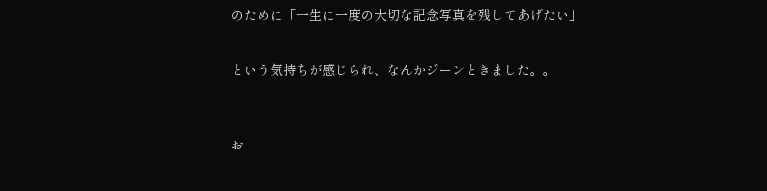のために「一生に一度の大切な記念写真を残してあげたい」


という気持ちが感じられ、なんかジーンときました。。



お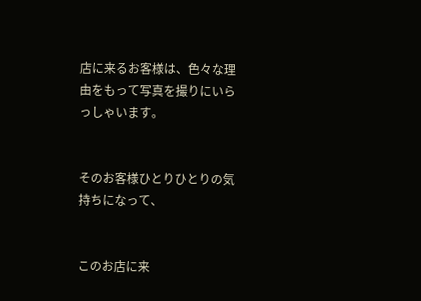店に来るお客様は、色々な理由をもって写真を撮りにいらっしゃいます。


そのお客様ひとりひとりの気持ちになって、


このお店に来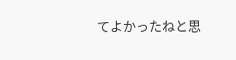てよかったねと思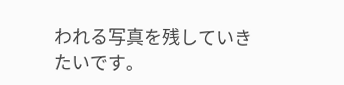われる写真を残していきたいです。